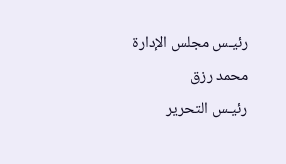رئيـس مجلس الإدارة
محمد رزق
رئيـس التحرير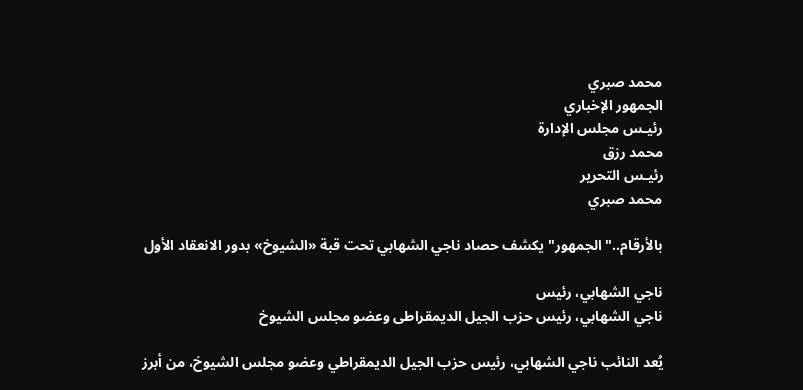محمد صبري
الجمهور الإخباري
رئيـس مجلس الإدارة
محمد رزق
رئيـس التحرير
محمد صبري

بالأرقام.." الجمهور" يكشف حصاد ناجي الشهابي تحت قبة «الشيوخ» بدور الانعقاد الأول

ناجي الشهابي، رئيس
ناجي الشهابي، رئيس حزب الجيل الديمقراطى وعضو مجلس الشيوخ

يُعد النائب ناجي الشهابي، رئيس حزب الجيل الديمقراطي وعضو مجلس الشيوخ، من أبرز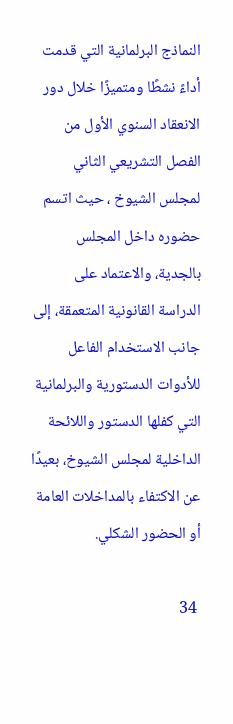النماذج البرلمانية التي قدمت أداءً نشطًا ومتميزًا خلال دور الانعقاد السنوي الأول من الفصل التشريعي الثاني لمجلس الشيوخ ، حيث اتسم حضوره داخل المجلس بالجدية، والاعتماد على الدراسة القانونية المتعمقة، إلى جانب الاستخدام الفاعل للأدوات الدستورية والبرلمانية التي كفلها الدستور واللائحة الداخلية لمجلس الشيوخ، بعيدًا عن الاكتفاء بالمداخلات العامة أو الحضور الشكلي.

 34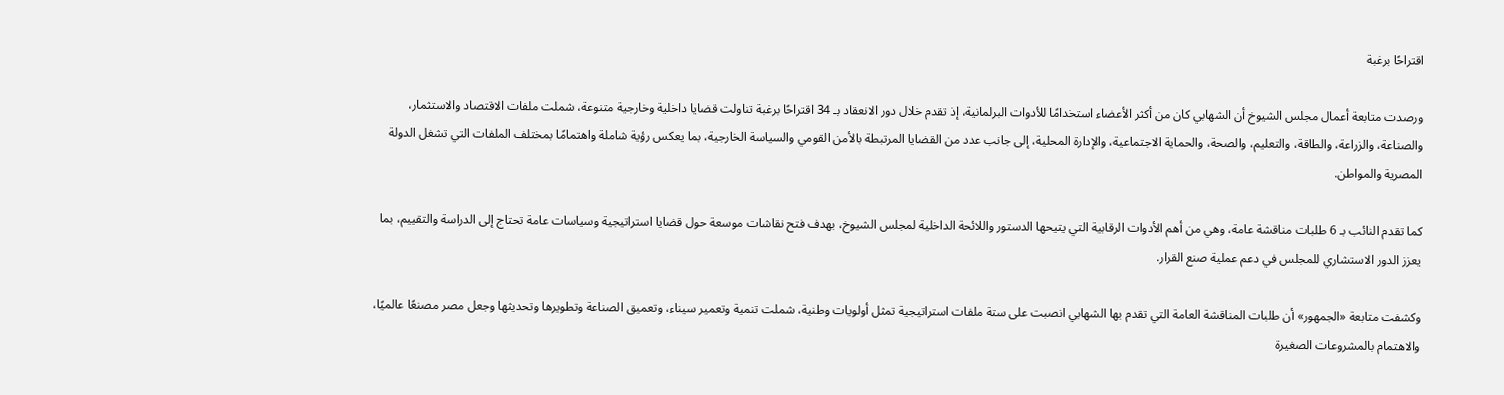اقتراحًا برغبة

ورصدت متابعة أعمال مجلس الشيوخ أن الشهابي كان من أكثر الأعضاء استخدامًا للأدوات البرلمانية، إذ تقدم خلال دور الانعقاد بـ 34 اقتراحًا برغبة تناولت قضايا داخلية وخارجية متنوعة، شملت ملفات الاقتصاد والاستثمار، والصناعة، والزراعة، والطاقة، والتعليم، والصحة، والحماية الاجتماعية، والإدارة المحلية، إلى جانب عدد من القضايا المرتبطة بالأمن القومي والسياسة الخارجية، بما يعكس رؤية شاملة واهتمامًا بمختلف الملفات التي تشغل الدولة المصرية والمواطن.

كما تقدم النائب بـ 6 طلبات مناقشة عامة، وهي من أهم الأدوات الرقابية التي يتيحها الدستور واللائحة الداخلية لمجلس الشيوخ، بهدف فتح نقاشات موسعة حول قضايا استراتيجية وسياسات عامة تحتاج إلى الدراسة والتقييم، بما يعزز الدور الاستشاري للمجلس في دعم عملية صنع القرار.

وكشفت متابعة «الجمهور» أن طلبات المناقشة العامة التي تقدم بها الشهابي انصبت على ستة ملفات استراتيجية تمثل أولويات وطنية، شملت تنمية وتعمير سيناء، وتعميق الصناعة وتطويرها وتحديثها وجعل مصر مصنعًا عالميًا، والاهتمام بالمشروعات الصغيرة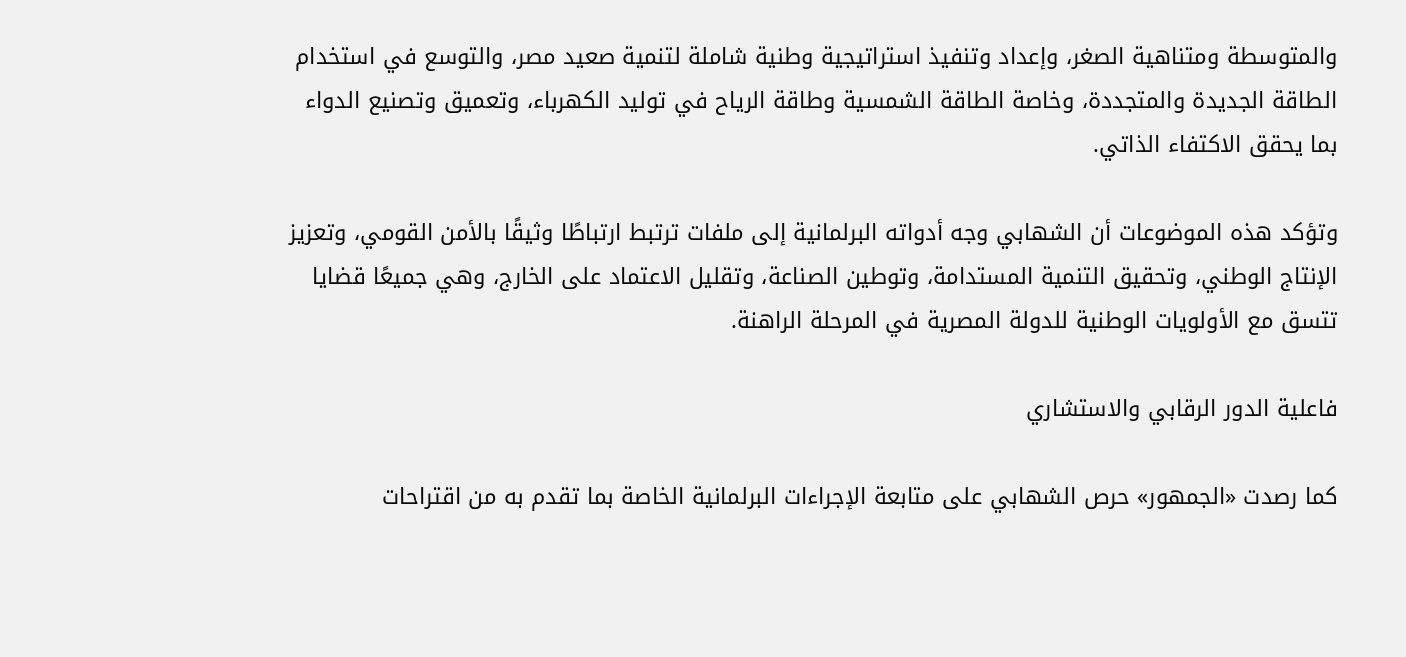والمتوسطة ومتناهية الصغر، وإعداد وتنفيذ استراتيجية وطنية شاملة لتنمية صعيد مصر، والتوسع في استخدام الطاقة الجديدة والمتجددة، وخاصة الطاقة الشمسية وطاقة الرياح في توليد الكهرباء، وتعميق وتصنيع الدواء بما يحقق الاكتفاء الذاتي.

وتؤكد هذه الموضوعات أن الشهابي وجه أدواته البرلمانية إلى ملفات ترتبط ارتباطًا وثيقًا بالأمن القومي، وتعزيز الإنتاج الوطني، وتحقيق التنمية المستدامة، وتوطين الصناعة، وتقليل الاعتماد على الخارج، وهي جميعًا قضايا تتسق مع الأولويات الوطنية للدولة المصرية في المرحلة الراهنة.

فاعلية الدور الرقابي والاستشاري

كما رصدت «الجمهور» حرص الشهابي على متابعة الإجراءات البرلمانية الخاصة بما تقدم به من اقتراحات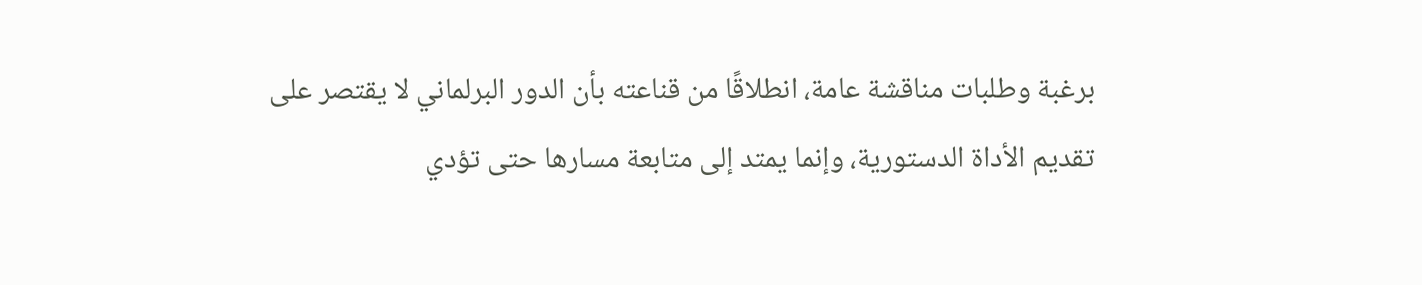برغبة وطلبات مناقشة عامة، انطلاقًا من قناعته بأن الدور البرلماني لا يقتصر على تقديم الأداة الدستورية، وإنما يمتد إلى متابعة مسارها حتى تؤدي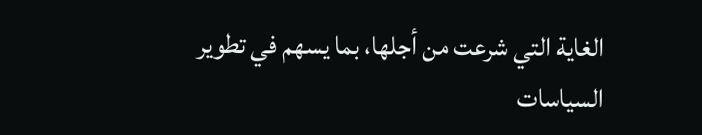الغاية التي شرعت من أجلها، بما يسهم في تطوير السياسات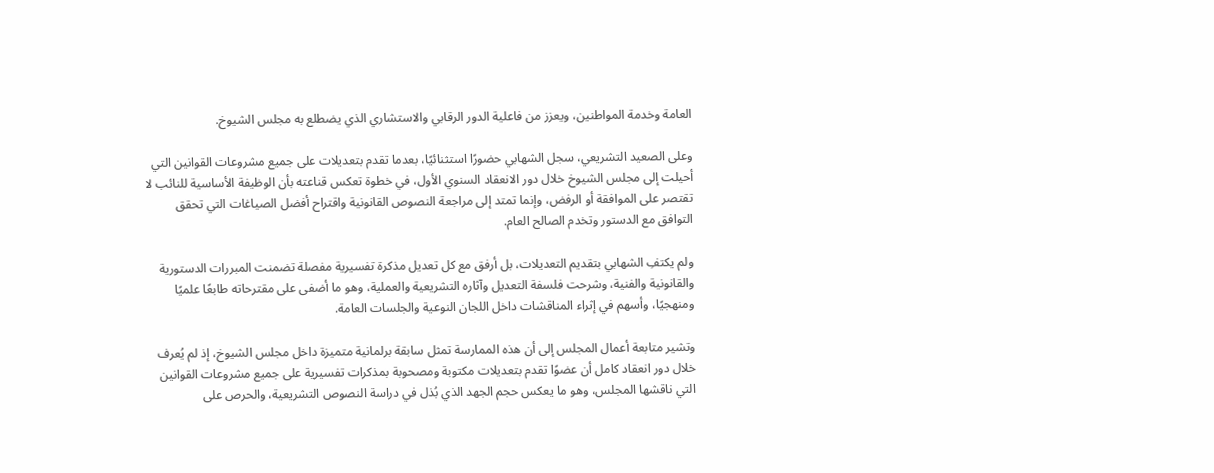العامة وخدمة المواطنين، ويعزز من فاعلية الدور الرقابي والاستشاري الذي يضطلع به مجلس الشيوخ.

وعلى الصعيد التشريعي، سجل الشهابي حضورًا استثنائيًا، بعدما تقدم بتعديلات على جميع مشروعات القوانين التي أحيلت إلى مجلس الشيوخ خلال دور الانعقاد السنوي الأول، في خطوة تعكس قناعته بأن الوظيفة الأساسية للنائب لا تقتصر على الموافقة أو الرفض، وإنما تمتد إلى مراجعة النصوص القانونية واقتراح أفضل الصياغات التي تحقق التوافق مع الدستور وتخدم الصالح العام.

ولم يكتفِ الشهابي بتقديم التعديلات، بل أرفق مع كل تعديل مذكرة تفسيرية مفصلة تضمنت المبررات الدستورية والقانونية والفنية، وشرحت فلسفة التعديل وآثاره التشريعية والعملية، وهو ما أضفى على مقترحاته طابعًا علميًا ومنهجيًا، وأسهم في إثراء المناقشات داخل اللجان النوعية والجلسات العامة.

وتشير متابعة أعمال المجلس إلى أن هذه الممارسة تمثل سابقة برلمانية متميزة داخل مجلس الشيوخ، إذ لم يُعرف خلال دور انعقاد كامل أن عضوًا تقدم بتعديلات مكتوبة ومصحوبة بمذكرات تفسيرية على جميع مشروعات القوانين التي ناقشها المجلس، وهو ما يعكس حجم الجهد الذي بُذل في دراسة النصوص التشريعية، والحرص على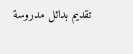تقديم بدائل مدروسة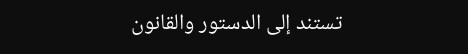تستند إلى الدستور والقانون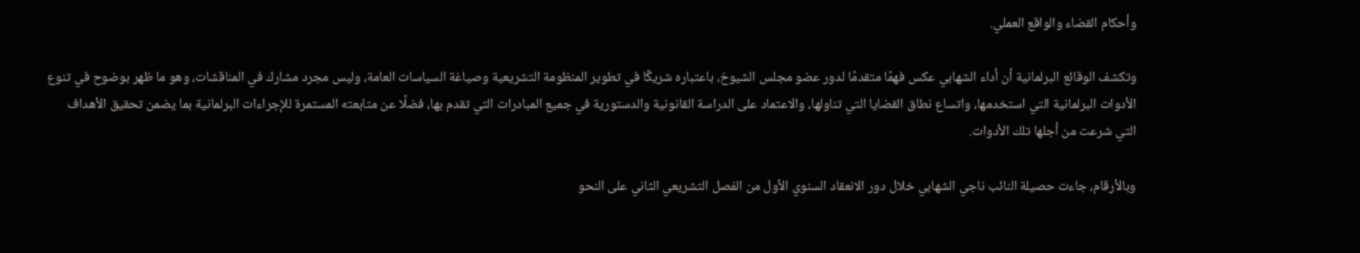وأحكام القضاء والواقع العملي.

وتكشف الوقائع البرلمانية أن أداء الشهابي عكس فهمًا متقدمًا لدور عضو مجلس الشيوخ، باعتباره شريكًا في تطوير المنظومة التشريعية وصياغة السياسات العامة، وليس مجرد مشارك في المناقشات، وهو ما ظهر بوضوح في تنوع الأدوات البرلمانية التي استخدمها، واتساع نطاق القضايا التي تناولها، والاعتماد على الدراسة القانونية والدستورية في جميع المبادرات التي تقدم بها، فضلًا عن متابعته المستمرة للإجراءات البرلمانية بما يضمن تحقيق الأهداف التي شرعت من أجلها تلك الأدوات.

وبالأرقام، جاءت حصيلة النائب ناجي الشهابي خلال دور الانعقاد السنوي الأول من الفصل التشريعي الثاني على النحو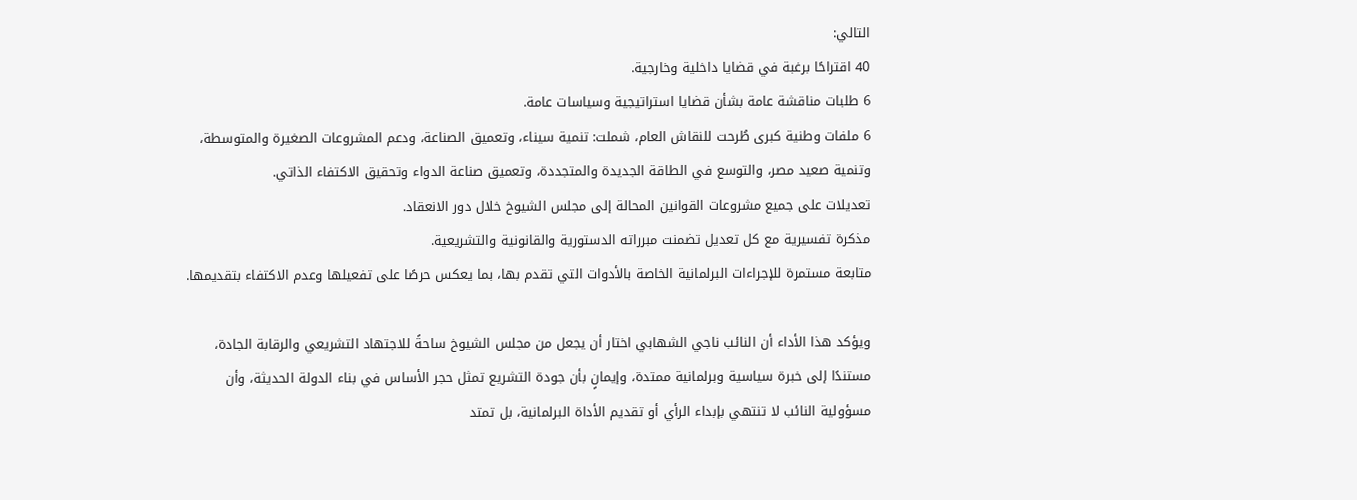التالي:
40 اقتراحًا برغبة في قضايا داخلية وخارجية.
6 طلبات مناقشة عامة بشأن قضايا استراتيجية وسياسات عامة.
6 ملفات وطنية كبرى طُرحت للنقاش العام، شملت: تنمية سيناء، وتعميق الصناعة، ودعم المشروعات الصغيرة والمتوسطة، وتنمية صعيد مصر، والتوسع في الطاقة الجديدة والمتجددة، وتعميق صناعة الدواء وتحقيق الاكتفاء الذاتي.
تعديلات على جميع مشروعات القوانين المحالة إلى مجلس الشيوخ خلال دور الانعقاد.
مذكرة تفسيرية مع كل تعديل تضمنت مبرراته الدستورية والقانونية والتشريعية.
متابعة مستمرة للإجراءات البرلمانية الخاصة بالأدوات التي تقدم بها، بما يعكس حرصًا على تفعيلها وعدم الاكتفاء بتقديمها.

ويؤكد هذا الأداء أن النائب ناجي الشهابي اختار أن يجعل من مجلس الشيوخ ساحةً للاجتهاد التشريعي والرقابة الجادة، مستندًا إلى خبرة سياسية وبرلمانية ممتدة، وإيمانٍ بأن جودة التشريع تمثل حجر الأساس في بناء الدولة الحديثة، وأن مسؤولية النائب لا تنتهي بإبداء الرأي أو تقديم الأداة البرلمانية، بل تمتد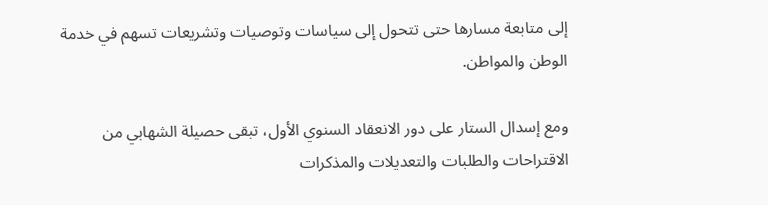إلى متابعة مسارها حتى تتحول إلى سياسات وتوصيات وتشريعات تسهم في خدمة الوطن والمواطن.

ومع إسدال الستار على دور الانعقاد السنوي الأول، تبقى حصيلة الشهابي من الاقتراحات والطلبات والتعديلات والمذكرات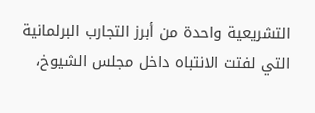التشريعية واحدة من أبرز التجارب البرلمانية التي لفتت الانتباه داخل مجلس الشيوخ،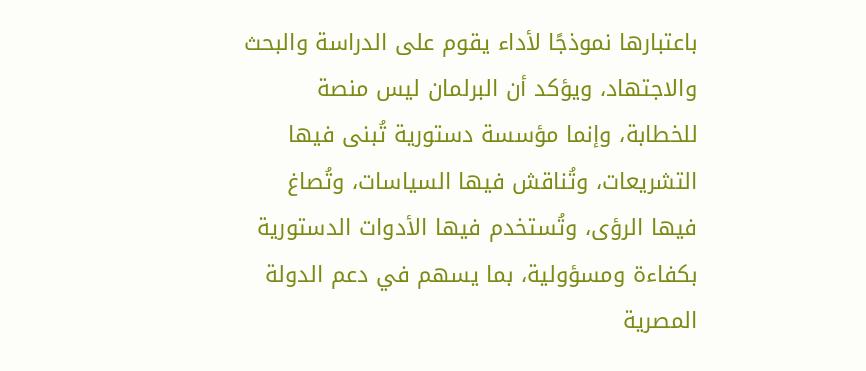باعتبارها نموذجًا لأداء يقوم على الدراسة والبحث والاجتهاد، ويؤكد أن البرلمان ليس منصة للخطابة، وإنما مؤسسة دستورية تُبنى فيها التشريعات، وتُناقش فيها السياسات، وتُصاغ فيها الرؤى، وتُستخدم فيها الأدوات الدستورية بكفاءة ومسؤولية، بما يسهم في دعم الدولة المصرية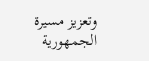وتعزيز مسيرة الجمهورية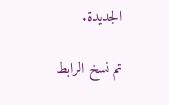الجديدة.

تم نسخ الرابط